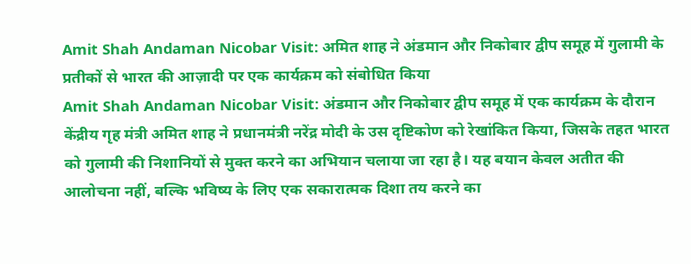Amit Shah Andaman Nicobar Visit: अमित शाह ने अंडमान और निकोबार द्वीप समूह में गुलामी के प्रतीकों से भारत की आज़ादी पर एक कार्यक्रम को संबोधित किया
Amit Shah Andaman Nicobar Visit: अंडमान और निकोबार द्वीप समूह में एक कार्यक्रम के दौरान केंद्रीय गृह मंत्री अमित शाह ने प्रधानमंत्री नरेंद्र मोदी के उस दृष्टिकोण को रेखांकित किया, जिसके तहत भारत को गुलामी की निशानियों से मुक्त करने का अभियान चलाया जा रहा है। यह बयान केवल अतीत की आलोचना नहीं, बल्कि भविष्य के लिए एक सकारात्मक दिशा तय करने का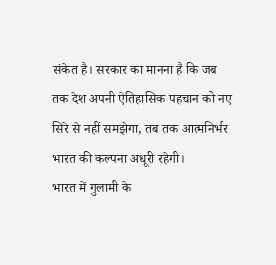संकेत है। सरकार का मानना है कि जब तक देश अपनी ऐतिहासिक पहचान को नए सिरे से नहीं समझेगा, तब तक आत्मनिर्भर भारत की कल्पना अधूरी रहेगी।
भारत में गुलामी के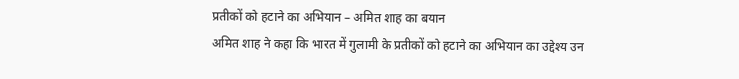प्रतीकों को हटाने का अभियान – अमित शाह का बयान
अमित शाह ने कहा कि भारत में गुलामी के प्रतीकों को हटाने का अभियान का उद्देश्य उन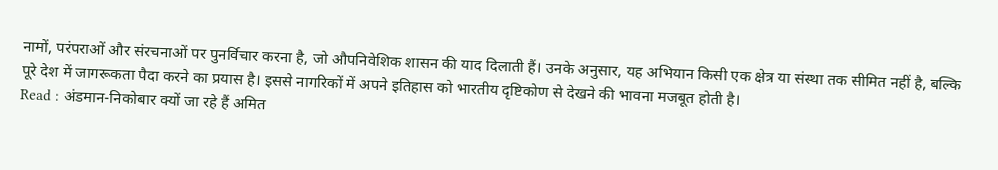नामों, परंपराओं और संरचनाओं पर पुनर्विचार करना है, जो औपनिवेशिक शासन की याद दिलाती हैं। उनके अनुसार, यह अभियान किसी एक क्षेत्र या संस्था तक सीमित नहीं है, बल्कि पूरे देश में जागरूकता पैदा करने का प्रयास है। इससे नागरिकों में अपने इतिहास को भारतीय दृष्टिकोण से देखने की भावना मजबूत होती है।
Read : अंडमान-निकोबार क्यों जा रहे हैं अमित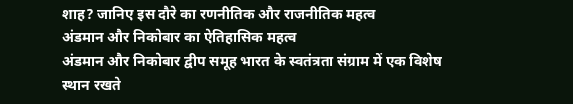शाह? जानिए इस दौरे का रणनीतिक और राजनीतिक महत्व
अंडमान और निकोबार का ऐतिहासिक महत्व
अंडमान और निकोबार द्वीप समूह भारत के स्वतंत्रता संग्राम में एक विशेष स्थान रखते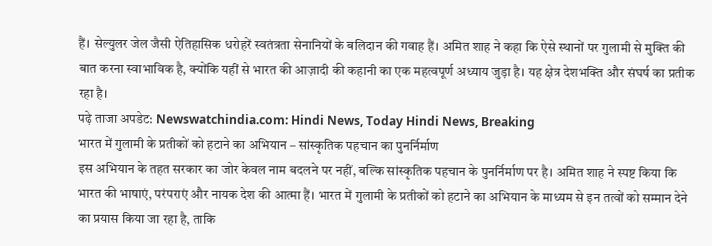हैं। सेल्युलर जेल जैसी ऐतिहासिक धरोहरें स्वतंत्रता सेनानियों के बलिदान की गवाह हैं। अमित शाह ने कहा कि ऐसे स्थानों पर गुलामी से मुक्ति की बात करना स्वाभाविक है, क्योंकि यहीं से भारत की आज़ादी की कहानी का एक महत्वपूर्ण अध्याय जुड़ा है। यह क्षेत्र देशभक्ति और संघर्ष का प्रतीक रहा है।
पढ़े ताजा अपडेट: Newswatchindia.com: Hindi News, Today Hindi News, Breaking
भारत में गुलामी के प्रतीकों को हटाने का अभियान – सांस्कृतिक पहचान का पुनर्निर्माण
इस अभियान के तहत सरकार का जोर केवल नाम बदलने पर नहीं, बल्कि सांस्कृतिक पहचान के पुनर्निर्माण पर है। अमित शाह ने स्पष्ट किया कि भारत की भाषाएं, परंपराएं और नायक देश की आत्मा हैं। भारत में गुलामी के प्रतीकों को हटाने का अभियान के माध्यम से इन तत्वों को सम्मान देने का प्रयास किया जा रहा है, ताकि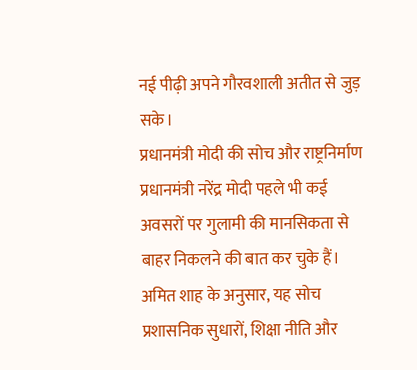नई पीढ़ी अपने गौरवशाली अतीत से जुड़ सके।
प्रधानमंत्री मोदी की सोच और राष्ट्रनिर्माण
प्रधानमंत्री नरेंद्र मोदी पहले भी कई अवसरों पर गुलामी की मानसिकता से बाहर निकलने की बात कर चुके हैं। अमित शाह के अनुसार, यह सोच प्रशासनिक सुधारों, शिक्षा नीति और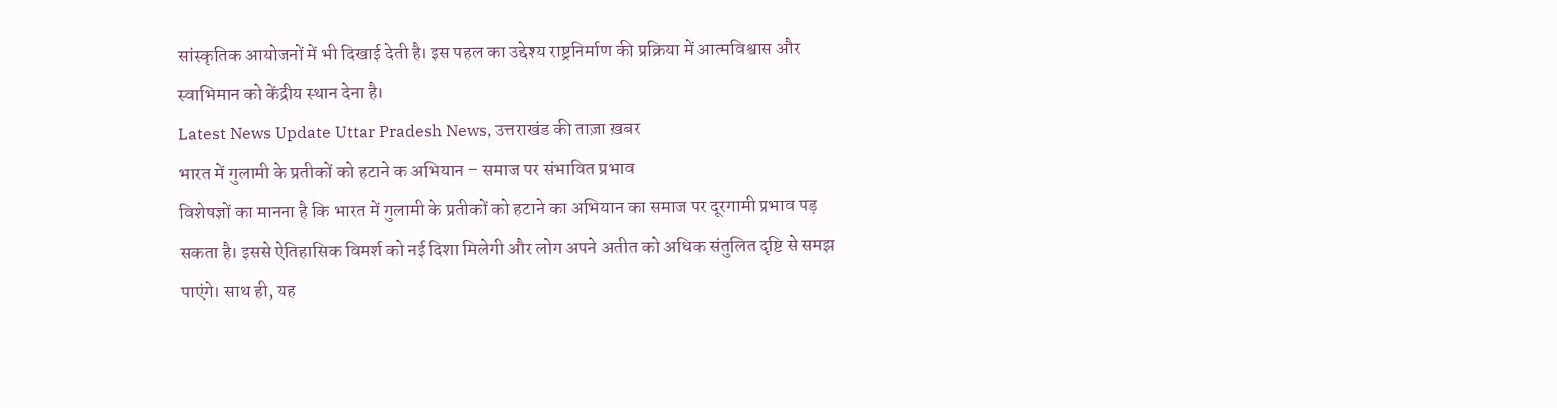सांस्कृतिक आयोजनों में भी दिखाई देती है। इस पहल का उद्देश्य राष्ट्रनिर्माण की प्रक्रिया में आत्मविश्वास और स्वाभिमान को केंद्रीय स्थान देना है।
Latest News Update Uttar Pradesh News, उत्तराखंड की ताज़ा ख़बर
भारत में गुलामी के प्रतीकों को हटाने क अभियान – समाज पर संभावित प्रभाव
विशेषज्ञों का मानना है कि भारत में गुलामी के प्रतीकों को हटाने का अभियान का समाज पर दूरगामी प्रभाव पड़ सकता है। इससे ऐतिहासिक विमर्श को नई दिशा मिलेगी और लोग अपने अतीत को अधिक संतुलित दृष्टि से समझ पाएंगे। साथ ही, यह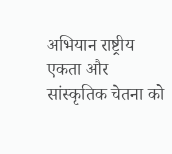अभियान राष्ट्रीय एकता और सांस्कृतिक चेतना को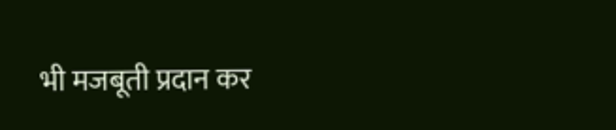भी मजबूती प्रदान कर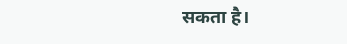सकता है।